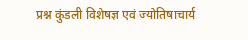प्रश्न कुंडली विशेषज्ञ एवं ज्योतिषाचार्य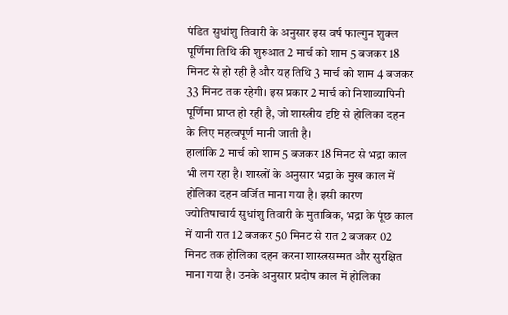पंडित सुधांशु तिवारी के अनुसार इस वर्ष फाल्गुन शुक्ल पूर्णिमा तिथि की शुरुआत 2 मार्च को शाम 5 बजकर 18 मिनट से हो रही है और यह तिथि 3 मार्च को शाम 4 बजकर 33 मिनट तक रहेगी। इस प्रकार 2 मार्च को निशाव्यापिनी पूर्णिमा प्राप्त हो रही है, जो शास्त्रीय दृष्टि से होलिका दहन के लिए महत्वपूर्ण मानी जाती है।
हालांकि 2 मार्च को शाम 5 बजकर 18 मिनट से भद्रा काल भी लग रहा है। शास्त्रों के अनुसार भद्रा के मुख काल में होलिका दहन वर्जित माना गया है। इसी कारण ज्योतिषाचार्य सुधांशु तिवारी के मुताबिक, भद्रा के पूंछ काल में यानी रात 12 बजकर 50 मिनट से रात 2 बजकर 02 मिनट तक होलिका दहन करना शास्त्रसम्मत और सुरक्षित माना गया है। उनके अनुसार प्रदोष काल में होलिका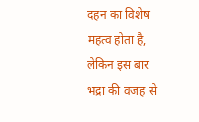दहन का विशेष महत्व होता है, लेकिन इस बार भद्रा की वजह से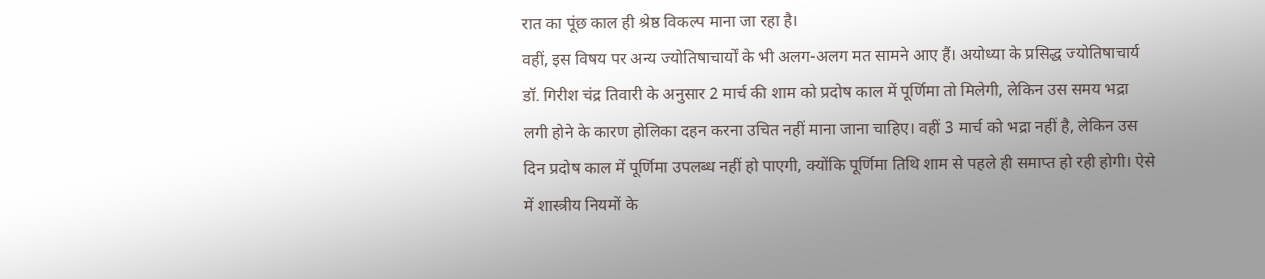रात का पूंछ काल ही श्रेष्ठ विकल्प माना जा रहा है।
वहीं, इस विषय पर अन्य ज्योतिषाचार्यों के भी अलग-अलग मत सामने आए हैं। अयोध्या के प्रसिद्ध ज्योतिषाचार्य डॉ. गिरीश चंद्र तिवारी के अनुसार 2 मार्च की शाम को प्रदोष काल में पूर्णिमा तो मिलेगी, लेकिन उस समय भद्रा लगी होने के कारण होलिका दहन करना उचित नहीं माना जाना चाहिए। वहीं 3 मार्च को भद्रा नहीं है, लेकिन उस दिन प्रदोष काल में पूर्णिमा उपलब्ध नहीं हो पाएगी, क्योंकि पूर्णिमा तिथि शाम से पहले ही समाप्त हो रही होगी। ऐसे में शास्त्रीय नियमों के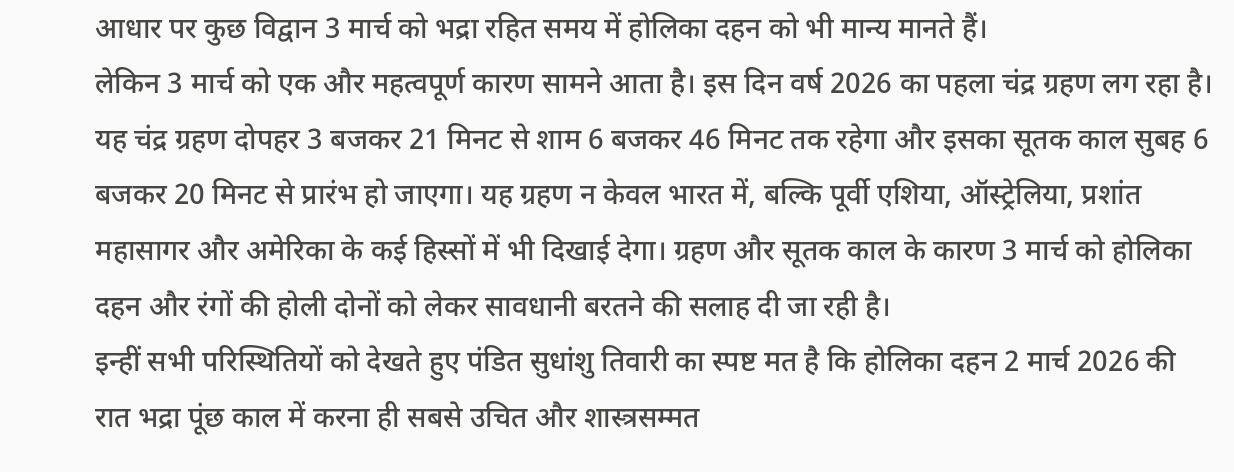आधार पर कुछ विद्वान 3 मार्च को भद्रा रहित समय में होलिका दहन को भी मान्य मानते हैं।
लेकिन 3 मार्च को एक और महत्वपूर्ण कारण सामने आता है। इस दिन वर्ष 2026 का पहला चंद्र ग्रहण लग रहा है। यह चंद्र ग्रहण दोपहर 3 बजकर 21 मिनट से शाम 6 बजकर 46 मिनट तक रहेगा और इसका सूतक काल सुबह 6 बजकर 20 मिनट से प्रारंभ हो जाएगा। यह ग्रहण न केवल भारत में, बल्कि पूर्वी एशिया, ऑस्ट्रेलिया, प्रशांत महासागर और अमेरिका के कई हिस्सों में भी दिखाई देगा। ग्रहण और सूतक काल के कारण 3 मार्च को होलिका दहन और रंगों की होली दोनों को लेकर सावधानी बरतने की सलाह दी जा रही है।
इन्हीं सभी परिस्थितियों को देखते हुए पंडित सुधांशु तिवारी का स्पष्ट मत है कि होलिका दहन 2 मार्च 2026 की रात भद्रा पूंछ काल में करना ही सबसे उचित और शास्त्रसम्मत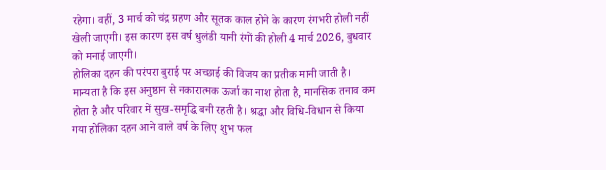रहेगा। वहीं, 3 मार्च को चंद्र ग्रहण और सूतक काल होने के कारण रंगभरी होली नहीं खेली जाएगी। इस कारण इस वर्ष धुलंडी यानी रंगों की होली 4 मार्च 2026, बुधवार को मनाई जाएगी।
होलिका दहन की परंपरा बुराई पर अच्छाई की विजय का प्रतीक मानी जाती है। मान्यता है कि इस अनुष्ठान से नकारात्मक ऊर्जा का नाश होता है, मानसिक तनाव कम होता है और परिवार में सुख-समृद्धि बनी रहती है। श्रद्धा और विधि-विधान से किया गया होलिका दहन आने वाले वर्ष के लिए शुभ फल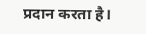प्रदान करता है।